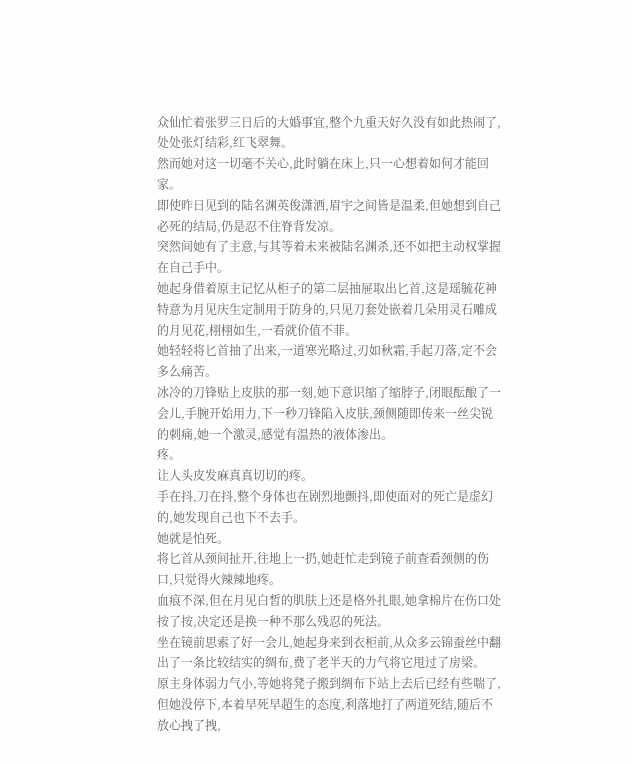众仙忙着张罗三日后的大婚事宜,整个九重天好久没有如此热闹了,处处张灯结彩,红飞翠舞。
然而她对这一切毫不关心,此时躺在床上,只一心想着如何才能回家。
即使昨日见到的陆名渊英俊潇洒,眉宇之间皆是温柔,但她想到自己必死的结局,仍是忍不住脊背发凉。
突然间她有了主意,与其等着未来被陆名渊杀,还不如把主动权掌握在自己手中。
她起身借着原主记忆从柜子的第二层抽屉取出匕首,这是瑶毓花神特意为月见庆生定制用于防身的,只见刀套处嵌着几朵用灵石雕成的月见花,栩栩如生,一看就价值不菲。
她轻轻将匕首抽了出来,一道寒光略过,刃如秋霜,手起刀落,定不会多么痛苦。
冰冷的刀锋贴上皮肤的那一刻,她下意识缩了缩脖子,闭眼酝酿了一会儿,手腕开始用力,下一秒刀锋陷入皮肤,颈侧随即传来一丝尖锐的刺痛,她一个激灵,感觉有温热的液体渗出。
疼。
让人头皮发麻真真切切的疼。
手在抖,刀在抖,整个身体也在剧烈地颤抖,即使面对的死亡是虚幻的,她发现自己也下不去手。
她就是怕死。
将匕首从颈间扯开,往地上一扔,她赶忙走到镜子前查看颈侧的伤口,只觉得火辣辣地疼。
血痕不深,但在月见白皙的肌肤上还是格外扎眼,她拿棉片在伤口处按了按,决定还是换一种不那么残忍的死法。
坐在镜前思索了好一会儿,她起身来到衣柜前,从众多云锦蚕丝中翻出了一条比较结实的绸布,费了老半天的力气将它甩过了房梁。
原主身体弱力气小,等她将凳子搬到绸布下站上去后已经有些喘了,但她没停下,本着早死早超生的态度,利落地打了两道死结,随后不放心拽了拽,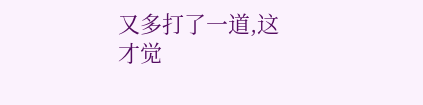又多打了一道,这才觉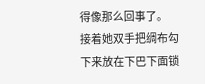得像那么回事了。
接着她双手把绸布勾下来放在下巴下面锁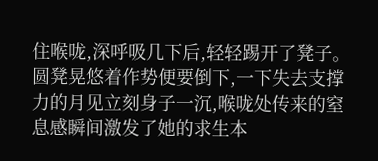住喉咙,深呼吸几下后,轻轻踢开了凳子。
圆凳晃悠着作势便要倒下,一下失去支撑力的月见立刻身子一沉,喉咙处传来的窒息感瞬间激发了她的求生本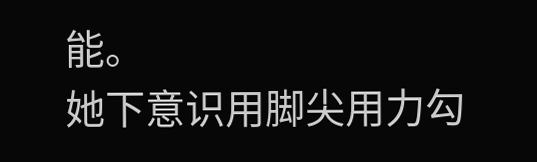能。
她下意识用脚尖用力勾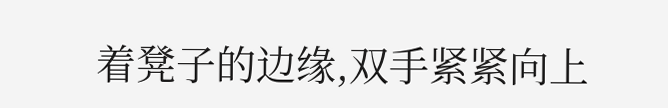着凳子的边缘,双手紧紧向上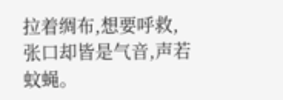拉着绸布,想要呼救,张口却皆是气音,声若蚊蝇。